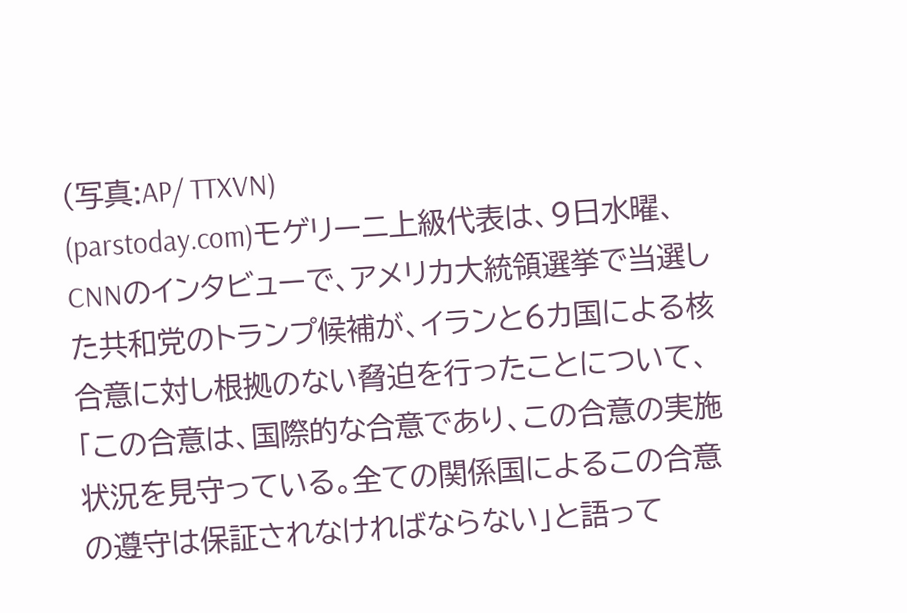(写真:AP/ TTXVN)
(parstoday.com)モゲリーニ上級代表は、9日水曜、CNNのインタビューで、アメリカ大統領選挙で当選した共和党のトランプ候補が、イランと6カ国による核合意に対し根拠のない脅迫を行ったことについて、「この合意は、国際的な合意であり、この合意の実施状況を見守っている。全ての関係国によるこの合意の遵守は保証されなければならない」と語って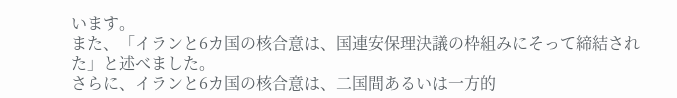います。
また、「イランと6カ国の核合意は、国連安保理決議の枠組みにそって締結された」と述べました。
さらに、イランと6カ国の核合意は、二国間あるいは一方的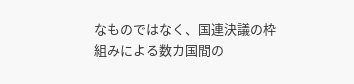なものではなく、国連決議の枠組みによる数カ国間の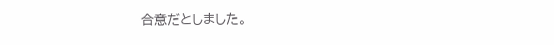合意だとしました。